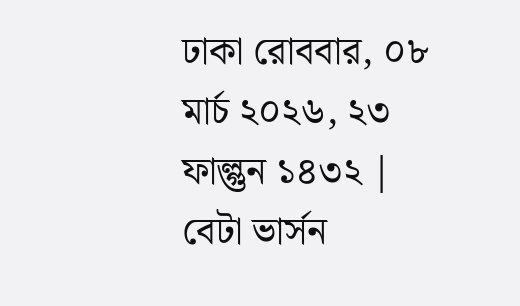ঢাকা রোববার, ০৮ মার্চ ২০২৬, ২৩ ফাল্গুন ১৪৩২ | বেটা ভার্সন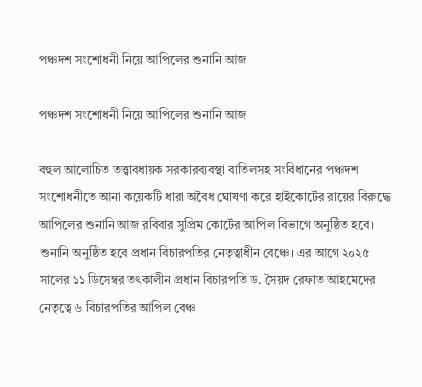পঞ্চদশ সংশোধনী নিয়ে আপিলের শুনানি আজ

পঞ্চদশ সংশোধনী নিয়ে আপিলের শুনানি আজ

বহুল আলোচিত তত্ত্বাবধায়ক সরকারব্যবস্থা বাতিলসহ সংবিধানের পঞ্চদশ সংশোধনীতে আনা কয়েকটি ধারা অবৈধ ঘোষণা করে হাইকোর্টের রায়ের বিরুদ্ধে আপিলের শুনানি আজ রবিবার সুপ্রিম কোর্টের আপিল বিভাগে অনুষ্ঠিত হবে। শুনানি অনুষ্ঠিত হবে প্রধান বিচারপতির নেতৃত্বাধীন বেঞ্চে। এর আগে ২০২৫ সালের ১১ ডিসেম্বর তৎকালীন প্রধান বিচারপতি ড. সৈয়দ রেফাত আহমেদের নেতৃত্বে ৬ বিচারপতির আপিল বেঞ্চ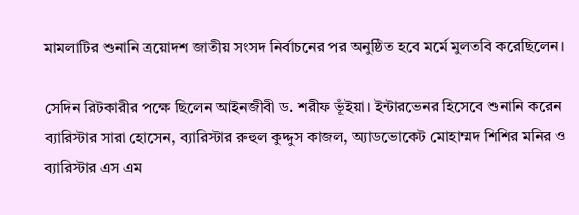মামলাটির শুনানি ত্রয়োদশ জাতীয় সংসদ নির্বাচনের পর অনুষ্ঠিত হবে মর্মে মুলতবি করেছিলেন।

সেদিন রিটকারীর পক্ষে ছিলেন আইনজীবী ড. শরীফ ভূঁইয়া। ইন্টারভেনর হিসেবে শুনানি করেন ব্যারিস্টার সারা হোসেন, ব্যারিস্টার রুহুল কুদ্দুস কাজল, অ্যাডভোকেট মোহাম্মদ শিশির মনির ও ব্যারিস্টার এস এম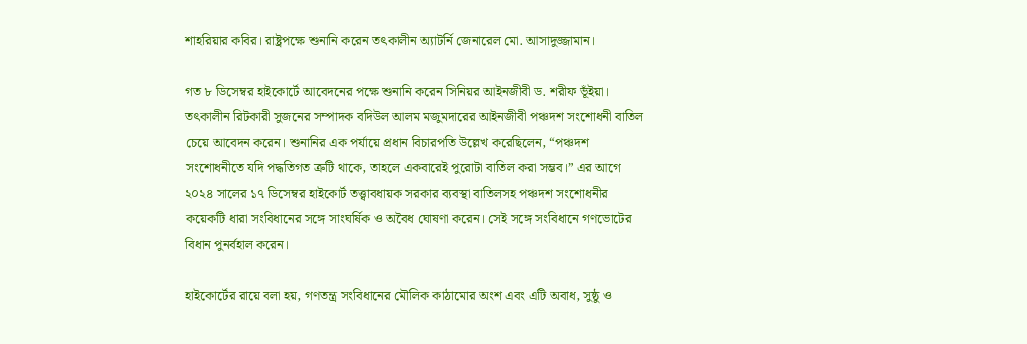শাহরিয়ার কবির। রাষ্ট্রপক্ষে শুনানি করেন তৎকালীন অ্যাটর্নি জেনারেল মো. আসাদুজ্জামান।

গত ৮ ডিসেম্বর হাইকোর্টে আবেদনের পক্ষে শুনানি করেন সিনিয়র আইনজীবী ড. শরীফ ভূঁইয়া। তৎকালীন রিটকারী সুজনের সম্পাদক বদিউল আলম মজুমদারের আইনজীবী পঞ্চদশ সংশোধনী বাতিল চেয়ে আবেদন করেন। শুনানির এক পর্যায়ে প্রধান বিচারপতি উল্লেখ করেছিলেন, “পঞ্চদশ সংশোধনীতে যদি পদ্ধতিগত ত্রুটি থাকে, তাহলে একবারেই পুরোটা বাতিল করা সম্ভব।” এর আগে ২০২৪ সালের ১৭ ডিসেম্বর হাইকোর্ট তত্ত্বাবধায়ক সরকার ব্যবস্থা বাতিলসহ পঞ্চদশ সংশোধনীর কয়েকটি ধারা সংবিধানের সঙ্গে সাংঘর্ষিক ও অবৈধ ঘোষণা করেন। সেই সঙ্গে সংবিধানে গণভোটের বিধান পুনর্বহাল করেন।

হাইকোর্টের রায়ে বলা হয়, গণতন্ত্র সংবিধানের মৌলিক কাঠামোর অংশ এবং এটি অবাধ, সুষ্ঠু ও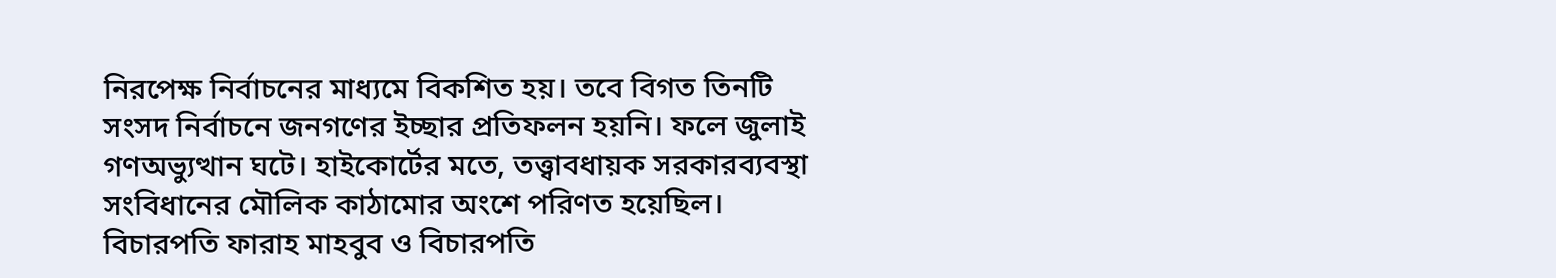নিরপেক্ষ নির্বাচনের মাধ্যমে বিকশিত হয়। তবে বিগত তিনটি সংসদ নির্বাচনে জনগণের ইচ্ছার প্রতিফলন হয়নি। ফলে জুলাই গণঅভ্যুত্থান ঘটে। হাইকোর্টের মতে, তত্ত্বাবধায়ক সরকারব্যবস্থা সংবিধানের মৌলিক কাঠামোর অংশে পরিণত হয়েছিল। বিচারপতি ফারাহ মাহবুব ও বিচারপতি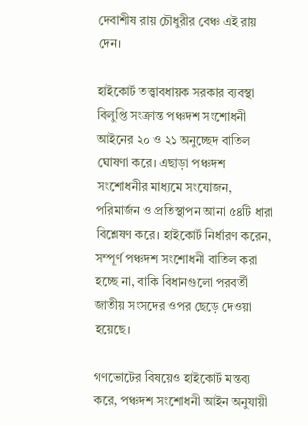দেবাশীষ রায় চৌধুরীর বেঞ্চ এই রায় দেন।

হাইকোর্ট তত্ত্বাবধায়ক সরকার ব্যবস্থা বিলুপ্তি সংক্রান্ত পঞ্চদশ সংশোধনী আইনের ২০ ও ২১ অনুচ্ছেদ বাতিল ঘোষণা করে। এছাড়া পঞ্চদশ সংশোধনীর মাধ্যমে সংযোজন, পরিমার্জন ও প্রতিস্থাপন আনা ৫৪টি ধারা বিশ্লেষণ করে। হাইকোর্ট নির্ধারণ করেন, সম্পূর্ণ পঞ্চদশ সংশোধনী বাতিল করা হচ্ছে না, বাকি বিধানগুলো পরবর্তী জাতীয় সংসদের ওপর ছেড়ে দেওয়া হয়েছে।

গণভোটের বিষয়েও হাইকোর্ট মন্তব্য করে, পঞ্চদশ সংশোধনী আইন অনুযায়ী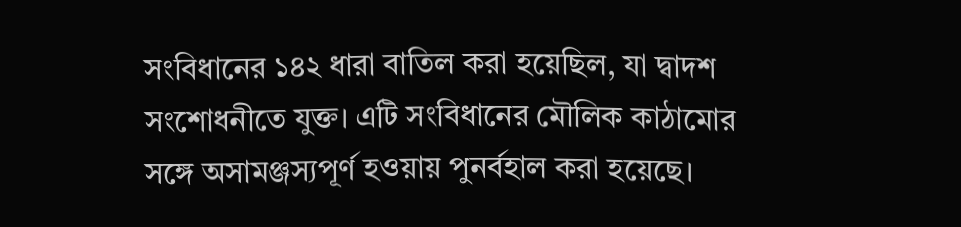সংবিধানের ১৪২ ধারা বাতিল করা হয়েছিল, যা দ্বাদশ সংশোধনীতে যুক্ত। এটি সংবিধানের মৌলিক কাঠামোর সঙ্গে অসামঞ্জস্যপূর্ণ হওয়ায় পুনর্বহাল করা হয়েছে।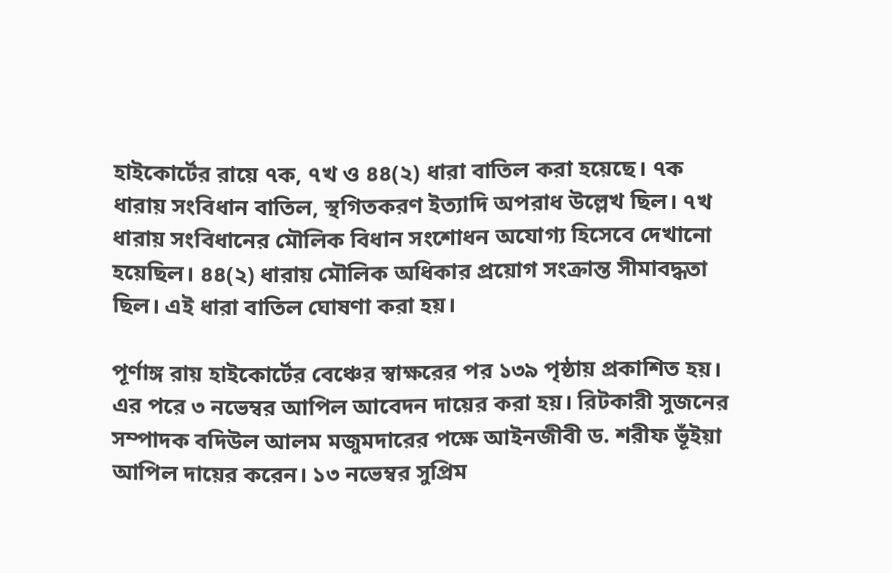হাইকোর্টের রায়ে ৭ক, ৭খ ও ৪৪(২) ধারা বাতিল করা হয়েছে। ৭ক ধারায় সংবিধান বাতিল, স্থগিতকরণ ইত্যাদি অপরাধ উল্লেখ ছিল। ৭খ ধারায় সংবিধানের মৌলিক বিধান সংশোধন অযোগ্য হিসেবে দেখানো হয়েছিল। ৪৪(২) ধারায় মৌলিক অধিকার প্রয়োগ সংক্রান্ত সীমাবদ্ধতা ছিল। এই ধারা বাতিল ঘোষণা করা হয়।

পূর্ণাঙ্গ রায় হাইকোর্টের বেঞ্চের স্বাক্ষরের পর ১৩৯ পৃষ্ঠায় প্রকাশিত হয়। এর পরে ৩ নভেম্বর আপিল আবেদন দায়ের করা হয়। রিটকারী সুজনের সম্পাদক বদিউল আলম মজুমদারের পক্ষে আইনজীবী ড. শরীফ ভূঁইয়া আপিল দায়ের করেন। ১৩ নভেম্বর সুপ্রিম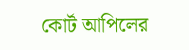কোর্ট আপিলের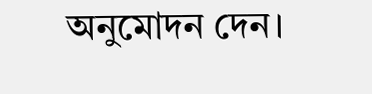অনুমোদন দেন।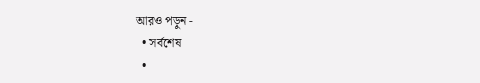আরও পড়ুন -
  • সর্বশেষ
  •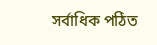সর্বাধিক পঠিত